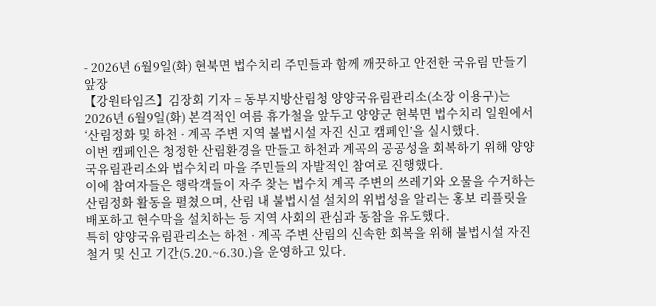- 2026년 6월9일(화) 현북면 법수치리 주민들과 함께 깨끗하고 안전한 국유림 만들기 앞장
【강원타임즈】김장회 기자 = 동부지방산림청 양양국유림관리소(소장 이용구)는 2026년 6월9일(화) 본격적인 여름 휴가철을 앞두고 양양군 현북면 법수치리 일원에서 ‘산림정화 및 하천 · 계곡 주변 지역 불법시설 자진 신고 캠페인’을 실시했다.
이번 캠페인은 청정한 산림환경을 만들고 하천과 계곡의 공공성을 회복하기 위해 양양국유림관리소와 법수치리 마을 주민들의 자발적인 참여로 진행했다.
이에 참여자들은 행락객들이 자주 찾는 법수치 계곡 주변의 쓰레기와 오물을 수거하는 산림정화 활동을 펼쳤으며, 산림 내 불법시설 설치의 위법성을 알리는 홍보 리플릿을 배포하고 현수막을 설치하는 등 지역 사회의 관심과 동참을 유도했다.
특히 양양국유림관리소는 하천 · 계곡 주변 산림의 신속한 회복을 위해 불법시설 자진 철거 및 신고 기간(5.20.~6.30.)을 운영하고 있다.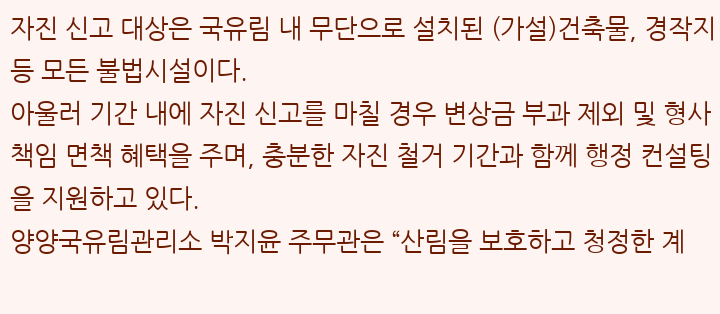자진 신고 대상은 국유림 내 무단으로 설치된 (가설)건축물, 경작지 등 모든 불법시설이다.
아울러 기간 내에 자진 신고를 마칠 경우 변상금 부과 제외 및 형사책임 면책 혜택을 주며, 충분한 자진 철거 기간과 함께 행정 컨설팅을 지원하고 있다.
양양국유림관리소 박지윤 주무관은 “산림을 보호하고 청정한 계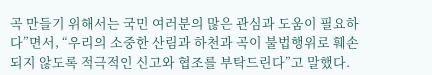곡 만들기 위해서는 국민 여러분의 많은 관심과 도움이 필요하다”면서, “우리의 소중한 산림과 하천과 곡이 불법행위로 훼손되지 않도록 적극적인 신고와 협조를 부탁드린다”고 말했다.